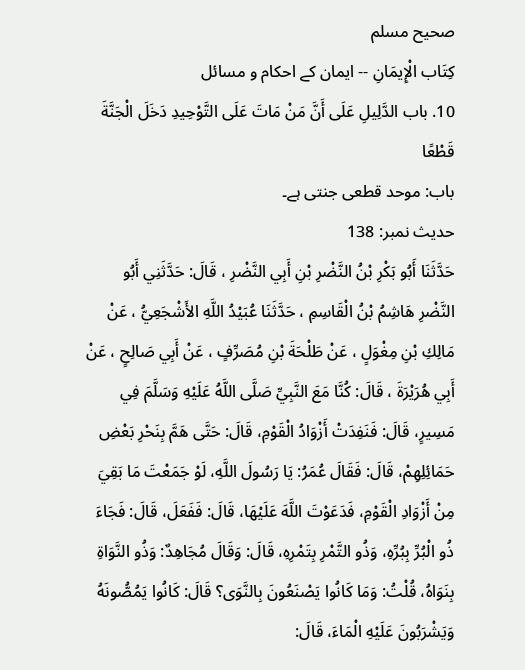صحيح مسلم
كِتَاب الْإِيمَانِ -- ایمان کے احکام و مسائل
10. باب الدَّلِيلِ عَلَى أَنَّ مَنْ مَاتَ عَلَى التَّوْحِيدِ دَخَلَ الْجَنَّةَ قَطْعًا
باب: موحد قطعی جنتی ہے۔
حدیث نمبر: 138
حَدَّثَنَا أَبُو بَكْرِ بْنُ النَّضْرِ بْنِ أَبِي النَّضْرِ ، قَالَ: حَدَّثَنِي أَبُو النَّضْرِ هَاشِمُ بْنُ الْقَاسِمِ ، حَدَّثَنَا عُبَيْدُ اللَّهِ الأَشْجَعِيُّ ، عَنْ مَالِكِ بْنِ مِغْوَلٍ ، عَنْ طَلْحَةَ بْنِ مُصَرِّفٍ ، عَنْ أَبِي صَالِحٍ ، عَنْ أَبِي هُرَيْرَةَ ، قَالَ: كُنَّا مَعَ النَّبِيِّ صَلَّى اللَّهُ عَلَيْهِ وَسَلَّمَ فِي مَسِيرٍ، قَالَ: فَنَفِدَتْ أَزْوَادُ الْقَوْمِ، قَالَ: حَتَّى هَمَّ بِنَحْرِ بَعْضِ حَمَائِلِهِمْ، قَالَ: فَقَالَ عُمَرُ: يَا رَسُولَ اللَّهِ، لَوْ جَمَعْتَ مَا بَقِيَ مِنْ أَزْوَادِ الْقَوْمِ، فَدَعَوْتَ اللَّهَ عَلَيْهَا، قَالَ: فَفَعَلَ، قَالَ: فَجَاءَ ذُو الْبُرِّ بِبُرِّهِ، وَذُو التَّمْرِ بِتَمْرِهِ، قَالَ: وَقَالَ مُجَاهِدٌ: وَذُو النَّوَاةِ بِنَوَاهُ، قُلْتُ: وَمَا كَانُوا يَصْنَعُونَ بِالنَّوَى؟ قَالَ: كَانُوا يَمُصُّونَهُ وَيَشْرَبُونَ عَلَيْهِ الْمَاءَ، قَالَ: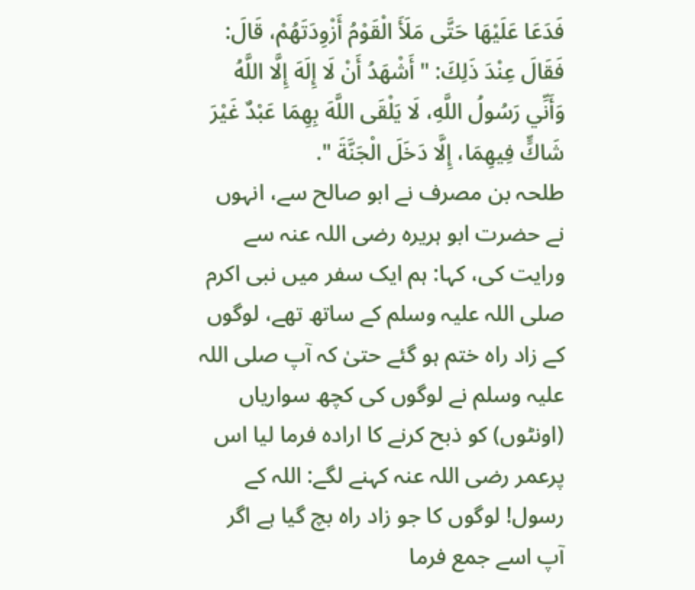فَدَعَا عَلَيْهَا حَتَّى مَلَأَ الْقَوْمُ أَزْوِدَتَهُمْ، قَالَ: فَقَالَ عِنْدَ ذَلِكَ: " أَشْهَدُ أَنْ لَا إِلَهَ إِلَّا اللَّهُ وَأَنِّي رَسُولُ اللَّهِ، لَا يَلْقَى اللَّهَ بِهِمَا عَبْدٌ غَيْرَ شَاكٍّ فِيهِمَا، إِلَّا دَخَلَ الْجَنَّةَ ".
طلحہ بن مصرف نے ابو صالح سے، انہوں نے حضرت ابو ہریرہ رضی اللہ عنہ سے ورایت کی، کہا: ہم ایک سفر میں نبی اکرم صلی اللہ علیہ وسلم کے ساتھ تھے، لوگوں کے زاد راہ ختم ہو گئے حتیٰ کہ آپ صلی اللہ علیہ وسلم نے لوگوں کی کچھ سواریاں (اونٹوں) کو ذبح کرنے کا ارادہ فرما لیا اس پرعمر رضی اللہ عنہ کہنے لگے: اللہ کے رسول! لوگوں کا جو زاد راہ بچ گیا ہے اگر آپ اسے جمع فرما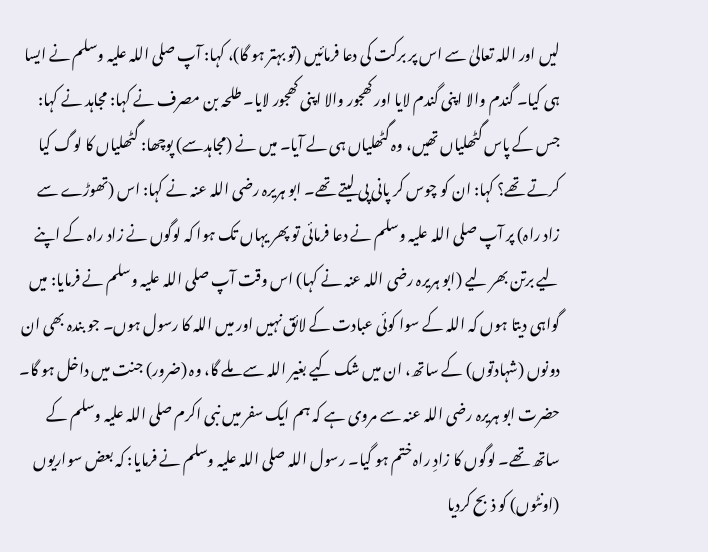لیں اور اللہ تعالیٰ سے اس پر برکت کی دعا فرمائیں (تو بہتر ہو گا)، کہا: آپ صلی اللہ علیہ وسلم نے ایسا ہی کیا۔ گندم والا اپنی گندم لایا اور کھجور والا اپنی کھجور لایا۔ طلحہ بن مصرف نے کہا: مجاہد نے کہا: جس کے پاس گٹھلیاں تھیں، وہ گٹھلیاں ہی لے آیا۔ میں نے (مجاہدسے) پوچھا: گٹھلیاں کا لوگ کیا کرتے تھے؟ کہا: ان کو چوس کر پانی پی لیتے تھے۔ ابو ہریرہ رضی اللہ عنہ نے کہا: اس (تھوڑے سے زاد راہ) پر آپ صلی اللہ علیہ وسلم نے دعا فرمائی تو پھر یہاں تک ہوا کہ لوگوں نے زاد راہ کے اپنے لیے برتن بھر لیے (ابو ہریرہ رضی اللہ عنہ نے کہا) اس وقت آپ صلی اللہ علیہ وسلم نے فرمایا: میں گواہی دیتا ہوں کہ اللہ کے سوا کوئی عبادت کے لائق نہیں اور میں اللہ کا رسول ہوں۔ جو بندہ بھی ان دونوں (شہادتوں) کے ساتھ، ان میں شک کیے بغیر اللہ سے ملے گا، وہ (ضرور) جنت میں داخل ہو گا۔
حضرت ابو ہریرہ رضی اللہ عنہ سے مروی ہے کہ ہم ایک سفر میں نبی اکرم صلی اللہ علیہ وسلم کے ساتھ تھے۔ لوگوں کا زادِ راہ ختم ہو گیا۔ رسول اللہ صلی اللہ علیہ وسلم نے فرمایا: کہ بعض سواریوں (اونٹوں) کو ذبح کردیا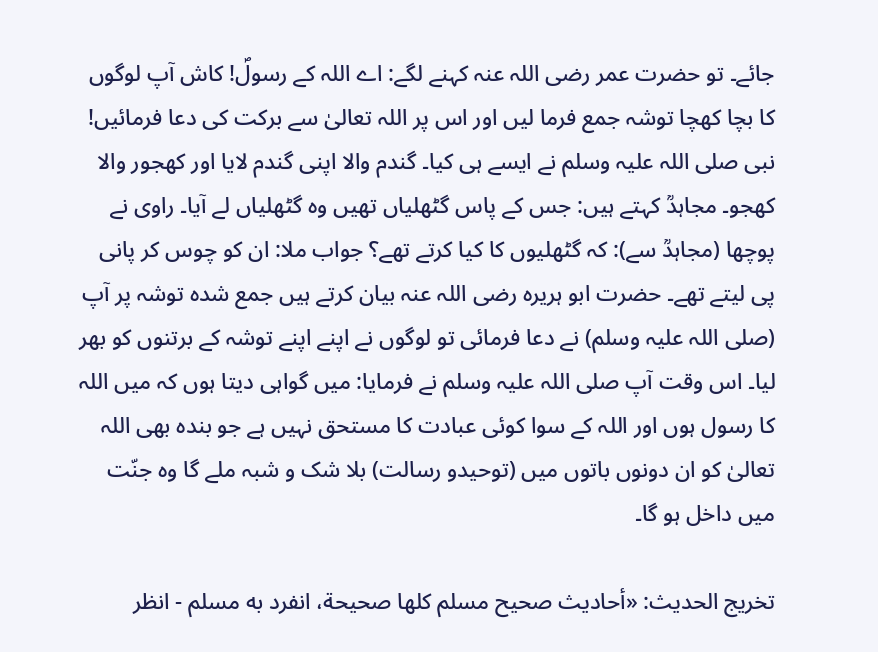جائے۔ تو حضرت عمر رضی اللہ عنہ کہنے لگے: اے اللہ کے رسولؐ! کاش آپ لوگوں کا بچا کھچا توشہ جمع فرما لیں اور اس پر اللہ تعالیٰ سے برکت کی دعا فرمائیں! نبی صلی اللہ علیہ وسلم نے ایسے ہی کیا۔ گندم والا اپنی گندم لایا اور کھجور والا کھجو۔ مجاہدؒ کہتے ہیں: جس کے پاس گٹھلیاں تھیں وہ گٹھلیاں لے آیا۔ راوی نے پوچھا (مجاہدؒ سے): کہ گٹھلیوں کا کیا کرتے تھے؟ جواب ملا: ان کو چوس کر پانی پی لیتے تھے۔ حضرت ابو ہریرہ رضی اللہ عنہ بیان کرتے ہیں جمع شدہ توشہ پر آپ (صلی اللہ علیہ وسلم) نے دعا فرمائی تو لوگوں نے اپنے اپنے توشہ کے برتنوں کو بھر لیا۔ اس وقت آپ صلی اللہ علیہ وسلم نے فرمایا: میں گواہی دیتا ہوں کہ میں اللہ کا رسول ہوں اور اللہ کے سوا کوئی عبادت کا مستحق نہیں ہے جو بندہ بھی اللہ تعالیٰ کو ان دونوں باتوں میں (توحیدو رسالت) بلا شک و شبہ ملے گا وہ جنّت میں داخل ہو گا۔

تخریج الحدیث: «أحاديث صحيح مسلم كلها صحيحة، انفرد به مسلم - انظر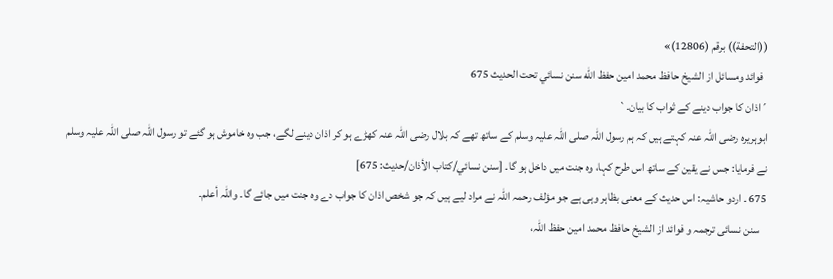((التحفة)) برقم (12806)»
  فوائد ومسائل از الشيخ حافظ محمد امين حفظ الله سنن نسائي تحت الحديث 675
´اذان کا جواب دینے کے ثواب کا بیان۔`
ابوہریرہ رضی اللہ عنہ کہتے ہیں کہ ہم رسول اللہ صلی اللہ علیہ وسلم کے ساتھ تھے کہ بلال رضی اللہ عنہ کھڑے ہو کر اذان دینے لگے، جب وہ خاموش ہو گئے تو رسول اللہ صلی اللہ علیہ وسلم نے فرمایا: جس نے یقین کے ساتھ اس طرح کہا، وہ جنت میں داخل ہو گا۔ [سنن نسائي/كتاب الأذان/حدیث: 675]
675 ۔ اردو حاشیہ: اس حدیث کے معنی بظاہر وہی ہے جو مؤلف رحمہ اللہ نے مراد لیے ہیں کہ جو شخص اذان کا جواب دے وہ جنت میں جائے گا۔ واللہ أعلم۔
   سنن نسائی ترجمہ و فوائد از الشیخ حافظ محمد امین حفظ اللہ،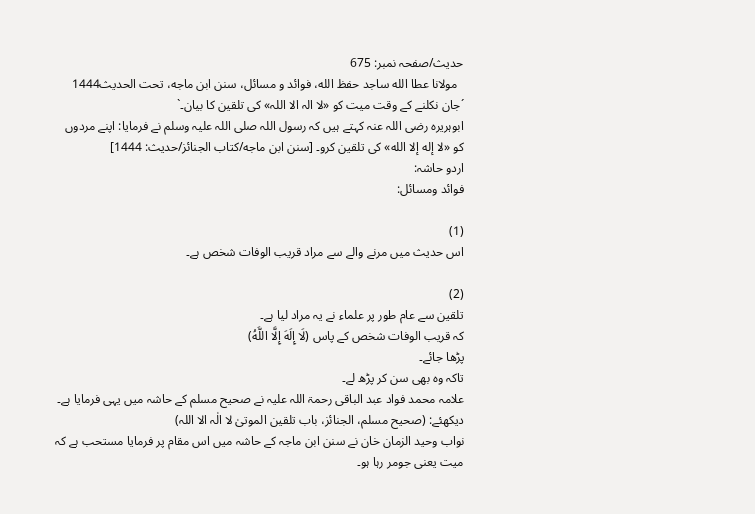حدیث/صفحہ نمبر: 675
  مولانا عطا الله ساجد حفظ الله، فوائد و مسائل، سنن ابن ماجه، تحت الحديث1444
´جان نکلنے کے وقت میت کو «لا الہ الا اللہ» کی تلقین کا بیان۔`
ابوہریرہ رضی اللہ عنہ کہتے ہیں کہ رسول اللہ صلی اللہ علیہ وسلم نے فرمایا: اپنے مردوں کو «لا إله إلا الله» کی تلقین کرو۔ [سنن ابن ماجه/كتاب الجنائز/حدیث: 1444]
اردو حاشہ:
فوائد ومسائل:

(1)
اس حدیث میں مرنے والے سے مراد قریب الوفات شخص ہے۔

(2)
تلقین سے عام طور پر علماء نے یہ مراد لیا ہے۔
کہ قریب الوفات شخص کے پاس (لَا إِلَهَ إِلَّا اللَّهُ)
پڑھا جائے۔
تاکہ وہ بھی سن کر پڑھ لے۔
علامہ محمد فواد عبد الباقی رحمۃ اللہ علیہ نے صحیح مسلم کے حاشہ میں یہی فرمایا ہے۔
دیکھئے: (صحیح مسلم، الجنائز، باب تلقین الموتیٰ لا الٰہ الا اللہ)
نواب وحید الزمان خان نے سنن ابن ماجہ کے حاشہ میں اس مقام پر فرمایا مستحب ہے کہ میت یعنی جومر رہا ہو۔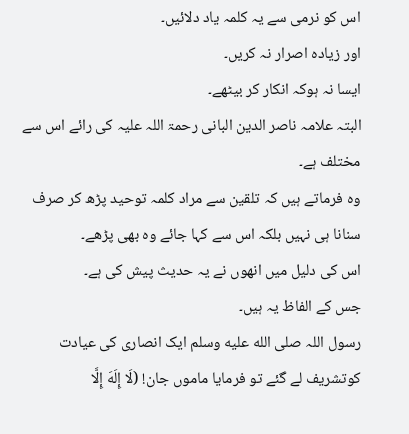اس کو نرمی سے یہ کلمہ یاد دلائیں۔
اور زیادہ اصرار نہ کریں۔
ایسا نہ ہوکہ انکار کر بیٹھے۔
البتہ علامہ ناصر الدین البانی رحمۃ اللہ علیہ کی رائے اس سے مختلف ہے۔
وہ فرماتے ہیں کہ تلقین سے مراد کلمہ توحید پڑھ کر صرف سنانا ہی نہیں بلکہ اس سے کہا جائے وہ بھی پڑھے۔
اس کی دلیل میں انھوں نے یہ حدیث پیش کی ہے۔
جس کے الفاظ یہ ہیں۔
رسول اللہ صلى الله عليه وسلم ایک انصاری کی عیادت کوتشریف لے گئے تو فرمایا ماموں جان! (لَا إِلَهَ إِلَّا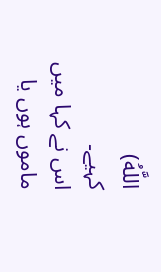اللَّهُ)
کہیے۔
اس نے کہا میں ماموں ہوں یا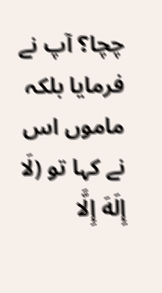چچا؟ آپ نے فرمایا بلکہ ماموں اس نے کہا تو (لَا إِلَهَ إِلَّا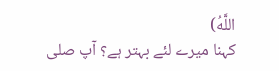اللَّهُ)
کہنا میرے لئے بہتر ہے؟ آپ صلى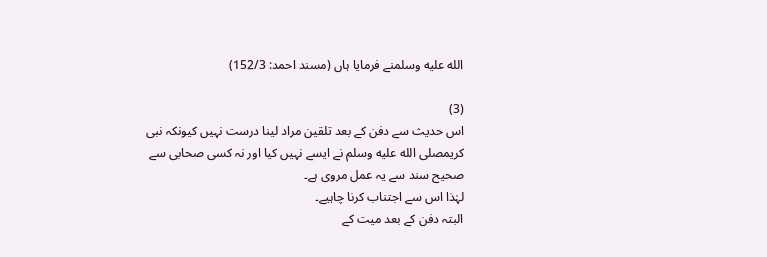الله عليه وسلمنے فرمایا ہاں (مسند احمد: 152/3)

(3)
اس حدیث سے دفن کے بعد تلقین مراد لینا درست نہیں کیونکہ نبی کریمصلى الله عليه وسلم نے ایسے نہیں کیا اور نہ کسی صحابی سے صحیح سند سے یہ عمل مروی ہے۔
لہٰذا اس سے اجتناب کرنا چاہیے۔
البتہ دفن کے بعد میت کے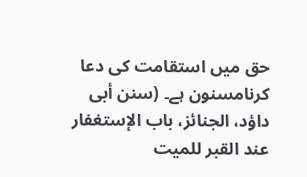حق میں استقامت کی دعا کرنامسنون ہے۔ (سنن أبی داؤد، الجنائز، باب الإستغفار عند القبر للمیت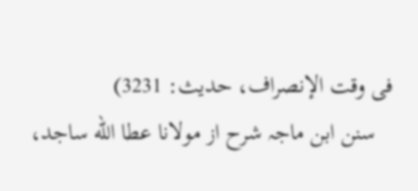فی وقت الإنصراف، حدیث: 3231)
   سنن ابن ماجہ شرح از مولانا عطا الله ساجد،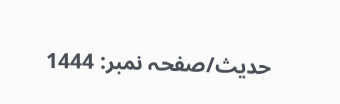حدیث/صفحہ نمبر: 1444